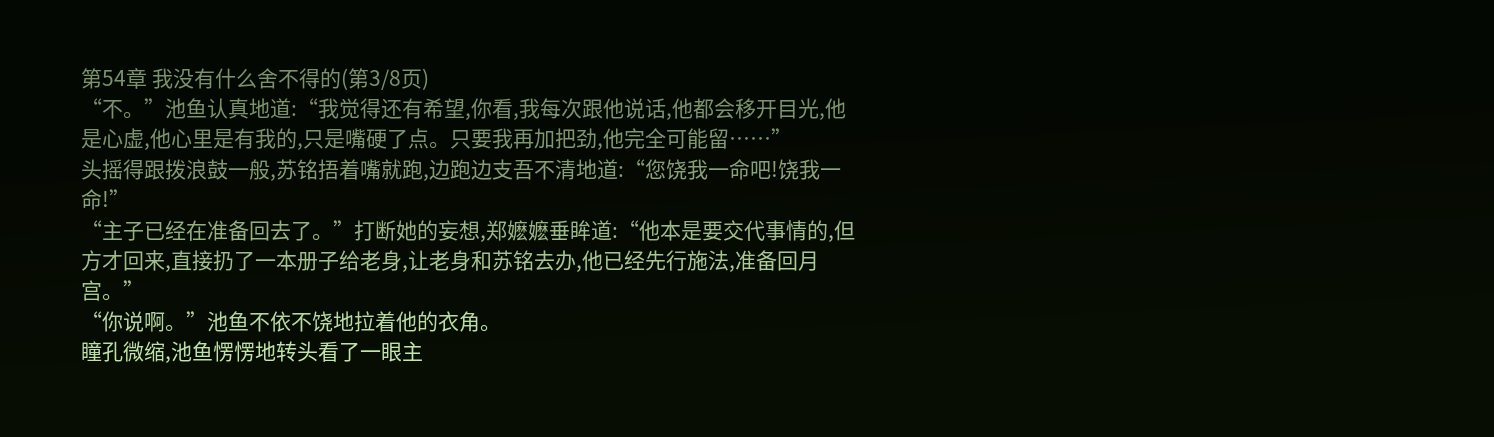第54章 我没有什么舍不得的(第3/8页)
“不。”池鱼认真地道:“我觉得还有希望,你看,我每次跟他说话,他都会移开目光,他是心虚,他心里是有我的,只是嘴硬了点。只要我再加把劲,他完全可能留……”
头摇得跟拨浪鼓一般,苏铭捂着嘴就跑,边跑边支吾不清地道:“您饶我一命吧!饶我一命!”
“主子已经在准备回去了。”打断她的妄想,郑嬷嬷垂眸道:“他本是要交代事情的,但方才回来,直接扔了一本册子给老身,让老身和苏铭去办,他已经先行施法,准备回月宫。”
“你说啊。”池鱼不依不饶地拉着他的衣角。
瞳孔微缩,池鱼愣愣地转头看了一眼主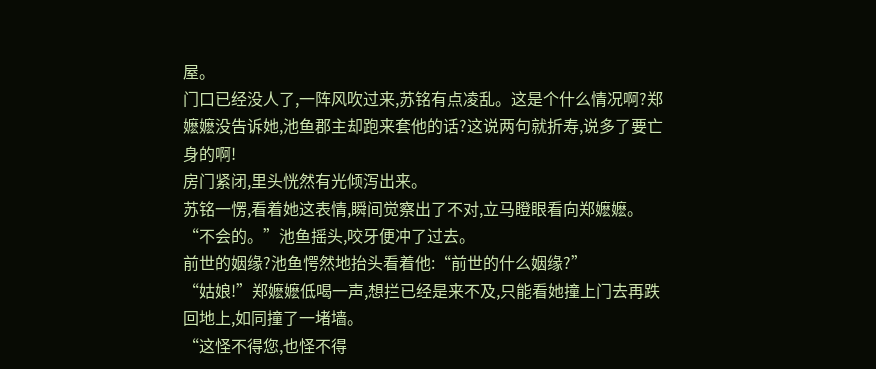屋。
门口已经没人了,一阵风吹过来,苏铭有点凌乱。这是个什么情况啊?郑嬷嬷没告诉她,池鱼郡主却跑来套他的话?这说两句就折寿,说多了要亡身的啊!
房门紧闭,里头恍然有光倾泻出来。
苏铭一愣,看着她这表情,瞬间觉察出了不对,立马瞪眼看向郑嬷嬷。
“不会的。”池鱼摇头,咬牙便冲了过去。
前世的姻缘?池鱼愕然地抬头看着他:“前世的什么姻缘?”
“姑娘!”郑嬷嬷低喝一声,想拦已经是来不及,只能看她撞上门去再跌回地上,如同撞了一堵墙。
“这怪不得您,也怪不得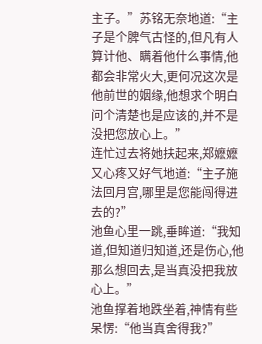主子。”苏铭无奈地道:“主子是个脾气古怪的,但凡有人算计他、瞒着他什么事情,他都会非常火大,更何况这次是他前世的姻缘,他想求个明白问个清楚也是应该的,并不是没把您放心上。”
连忙过去将她扶起来,郑嬷嬷又心疼又好气地道:“主子施法回月宫,哪里是您能闯得进去的?”
池鱼心里一跳,垂眸道:“我知道,但知道归知道,还是伤心,他那么想回去,是当真没把我放心上。”
池鱼撑着地跌坐着,神情有些呆愣:“他当真舍得我?”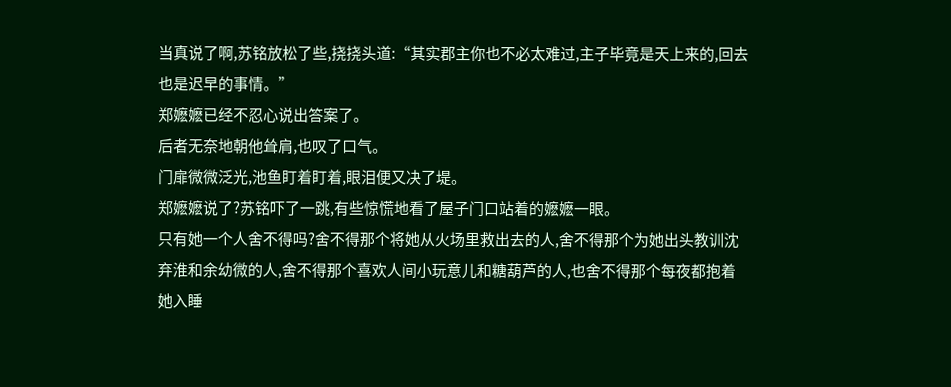当真说了啊,苏铭放松了些,挠挠头道:“其实郡主你也不必太难过,主子毕竟是天上来的,回去也是迟早的事情。”
郑嬷嬷已经不忍心说出答案了。
后者无奈地朝他耸肩,也叹了口气。
门扉微微泛光,池鱼盯着盯着,眼泪便又决了堤。
郑嬷嬷说了?苏铭吓了一跳,有些惊慌地看了屋子门口站着的嬷嬷一眼。
只有她一个人舍不得吗?舍不得那个将她从火场里救出去的人,舍不得那个为她出头教训沈弃淮和余幼微的人,舍不得那个喜欢人间小玩意儿和糖葫芦的人,也舍不得那个每夜都抱着她入睡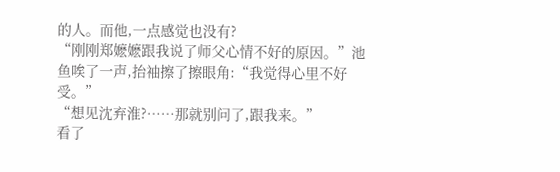的人。而他,一点感觉也没有?
“刚刚郑嬷嬷跟我说了师父心情不好的原因。”池鱼唉了一声,抬袖擦了擦眼角:“我觉得心里不好受。”
“想见沈弃淮?……那就别问了,跟我来。”
看了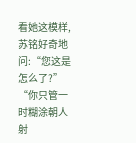看她这模样,苏铭好奇地问:“您这是怎么了?”
“你只管一时糊涂朝人射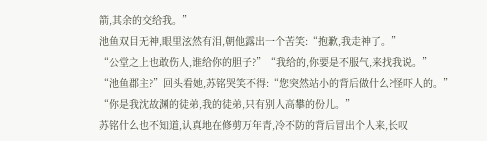箭,其余的交给我。”
池鱼双目无神,眼里泫然有泪,朝他露出一个苦笑:“抱歉,我走神了。”
“公堂之上也敢伤人,谁给你的胆子?”“我给的,你要是不服气,来找我说。”
“池鱼郡主?”回头看她,苏铭哭笑不得:“您突然站小的背后做什么?怪吓人的。”
“你是我沈故渊的徒弟,我的徒弟,只有别人高攀的份儿。”
苏铭什么也不知道,认真地在修剪万年青,冷不防的背后冒出个人来,长叹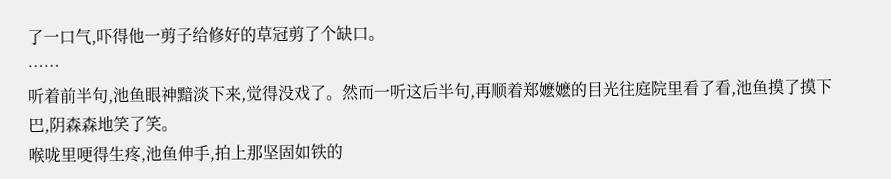了一口气,吓得他一剪子给修好的草冠剪了个缺口。
……
听着前半句,池鱼眼神黯淡下来,觉得没戏了。然而一听这后半句,再顺着郑嬷嬷的目光往庭院里看了看,池鱼摸了摸下巴,阴森森地笑了笑。
喉咙里哽得生疼,池鱼伸手,拍上那坚固如铁的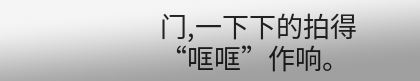门,一下下的拍得“哐哐”作响。